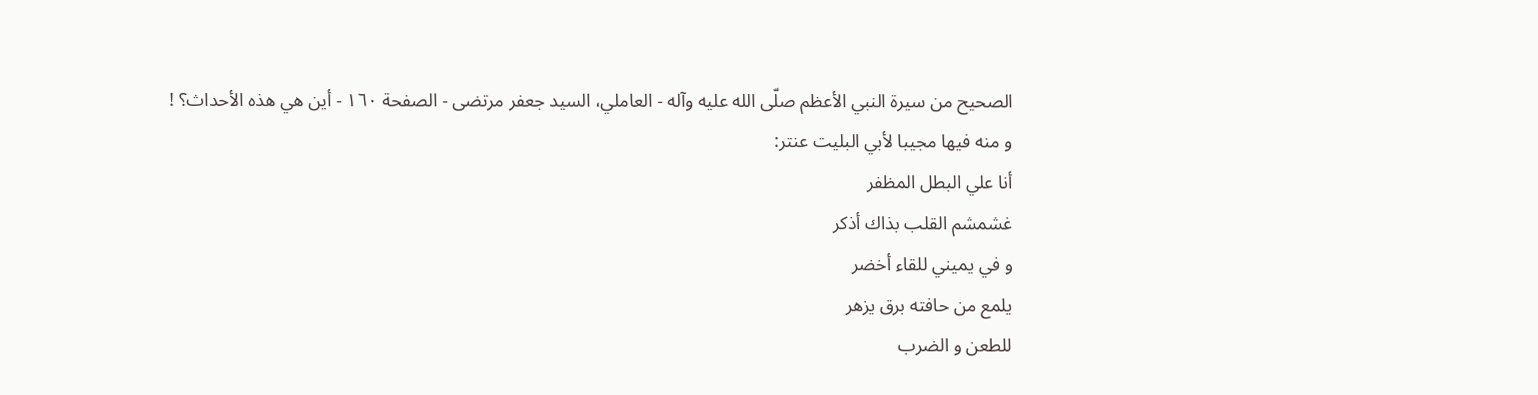الصحيح من سيرة النبي الأعظم صلّى الله عليه وآله - العاملي، السيد جعفر مرتضى - الصفحة ١٦٠ - أين هي هذه الأحداث؟ !
و منه فيها مجيبا لأبي البليت عنتر:
أنا علي البطل المظفر
غشمشم القلب بذاك أذكر
و في يميني للقاء أخضر
يلمع من حافته برق يزهر
للطعن و الضرب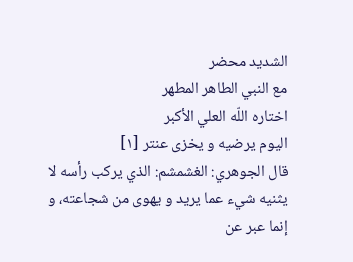الشديد محضر
مع النبي الطاهر المطهر
اختاره اللّه العلي الأكبر
اليوم يرضيه و يخزى عنتر [١]
قال الجوهري: الغشمشم: الذي يركب رأسه لا يثنيه شيء عما يريد و يهوى من شجاعته، و إنما عبر عن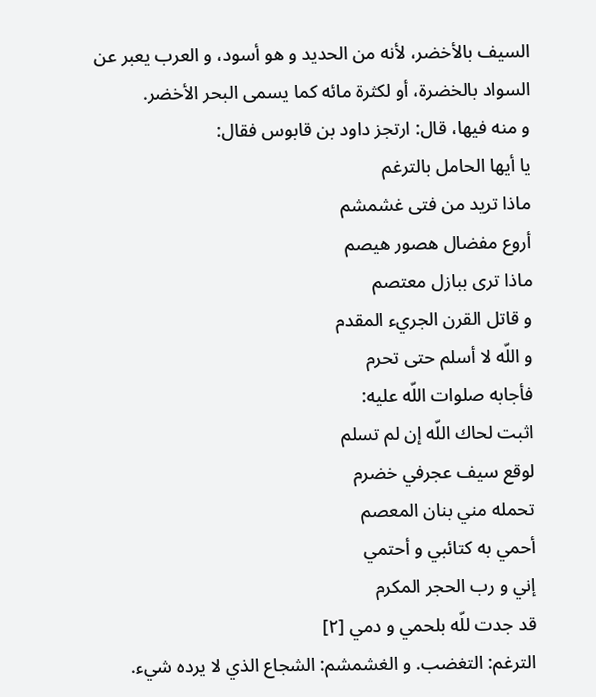السيف بالأخضر، لأنه من الحديد و هو أسود، و العرب يعبر عن السواد بالخضرة، أو لكثرة مائه كما يسمى البحر الأخضر.
و منه فيها، قال: ارتجز داود بن قابوس فقال:
يا أيها الحامل بالترغم
ماذا تريد من فتى غشمشم
أروع مفضال هصور هيصم
ماذا ترى ببازل معتصم
و قاتل القرن الجريء المقدم
و اللّه لا أسلم حتى تحرم
فأجابه صلوات اللّه عليه:
اثبت لحاك اللّه إن لم تسلم
لوقع سيف عجرفي خضرم
تحمله مني بنان المعصم
أحمي به كتائبي و أحتمي
إني و رب الحجر المكرم
قد جدت للّه بلحمي و دمي [٢]
الترغم: التغضب. و الغشمشم: الشجاع الذي لا يرده شيء.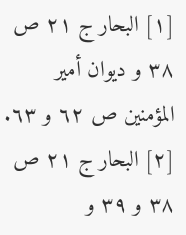[١] البحار ج ٢١ ص ٣٨ و ديوان أمير المؤمنين ص ٦٢ و ٦٣.
[٢] البحار ج ٢١ ص ٣٨ و ٣٩ و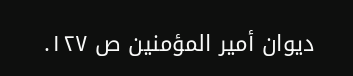ديوان أمير المؤمنين ص ١٢٧.